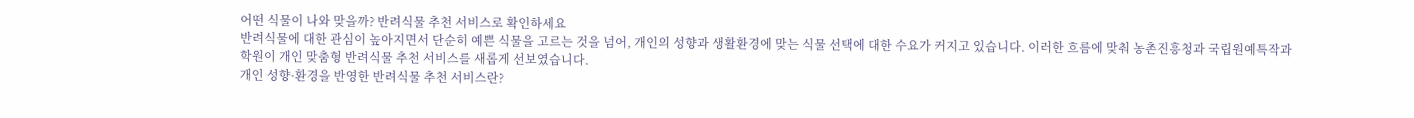어떤 식물이 나와 맞을까? 반려식물 추천 서비스로 확인하세요
반려식물에 대한 관심이 높아지면서 단순히 예쁜 식물을 고르는 것을 넘어, 개인의 성향과 생활환경에 맞는 식물 선택에 대한 수요가 커지고 있습니다. 이러한 흐름에 맞춰 농촌진흥청과 국립원예특작과학원이 개인 맞춤형 반려식물 추천 서비스를 새롭게 선보였습니다.
개인 성향·환경을 반영한 반려식물 추천 서비스란?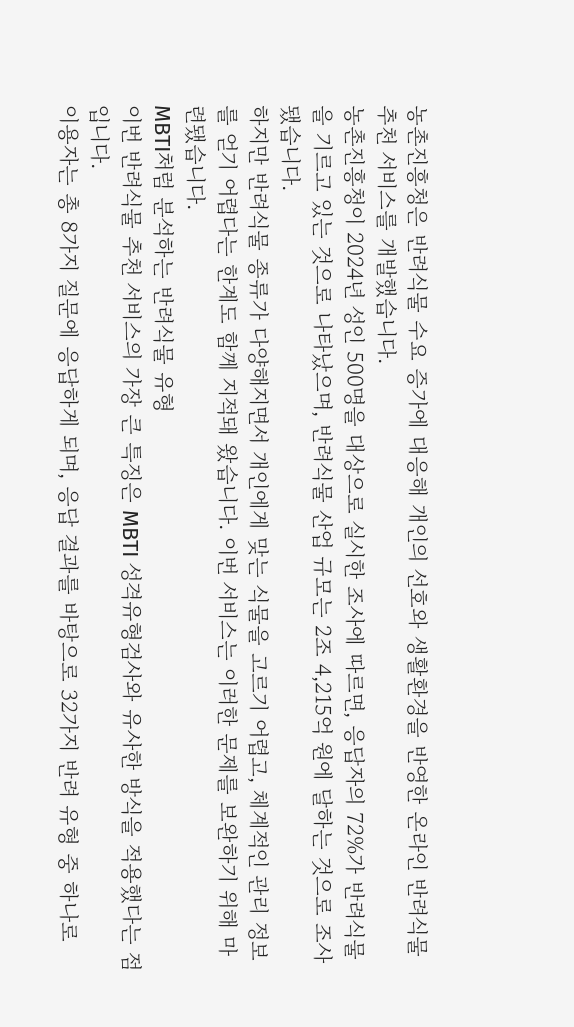농촌진흥청은 반려식물 수요 증가에 대응해 개인의 선호와 생활환경을 반영한 온라인 반려식물 추천 서비스를 개발했습니다.
농촌진흥청이 2024년 성인 500명을 대상으로 실시한 조사에 따르면, 응답자의 72%가 반려식물을 기르고 있는 것으로 나타났으며, 반려식물 산업 규모는 2조 4,215억 원에 달하는 것으로 조사됐습니다.
하지만 반려식물 종류가 다양해지면서 개인에게 맞는 식물을 고르기 어렵고, 체계적인 관리 정보를 얻기 어렵다는 한계도 함께 지적돼 왔습니다. 이번 서비스는 이러한 문제를 보완하기 위해 마련됐습니다.
MBTI처럼 분석하는 반려식물 유형
이번 반려식물 추천 서비스의 가장 큰 특징은 MBTI 성격유형검사와 유사한 방식을 적용했다는 점입니다.
이용자는 총 8가지 질문에 응답하게 되며, 응답 결과를 바탕으로 32가지 반려 유형 중 하나로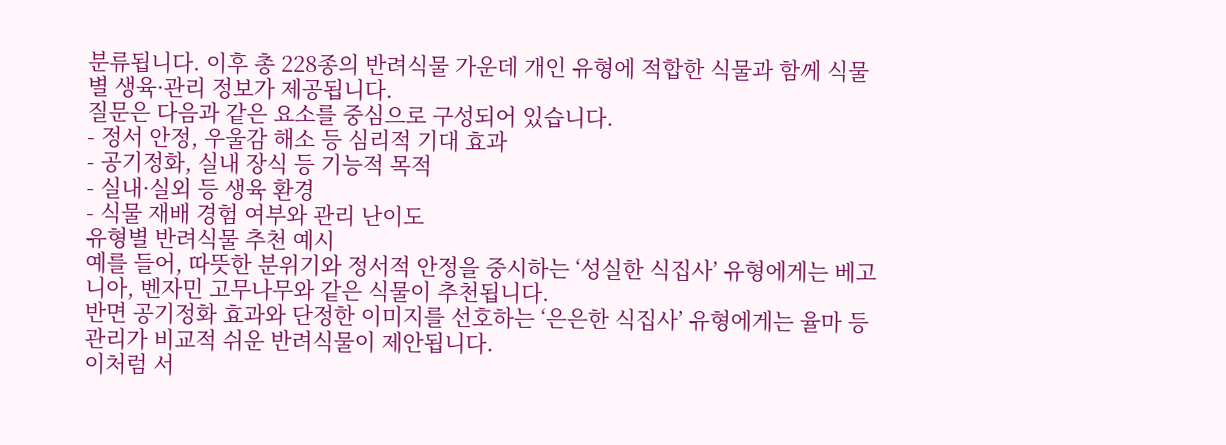분류됩니다. 이후 총 228종의 반려식물 가운데 개인 유형에 적합한 식물과 함께 식물별 생육·관리 정보가 제공됩니다.
질문은 다음과 같은 요소를 중심으로 구성되어 있습니다.
- 정서 안정, 우울감 해소 등 심리적 기대 효과
- 공기정화, 실내 장식 등 기능적 목적
- 실내·실외 등 생육 환경
- 식물 재배 경험 여부와 관리 난이도
유형별 반려식물 추천 예시
예를 들어, 따뜻한 분위기와 정서적 안정을 중시하는 ‘성실한 식집사’ 유형에게는 베고니아, 벤자민 고무나무와 같은 식물이 추천됩니다.
반면 공기정화 효과와 단정한 이미지를 선호하는 ‘은은한 식집사’ 유형에게는 율마 등 관리가 비교적 쉬운 반려식물이 제안됩니다.
이처럼 서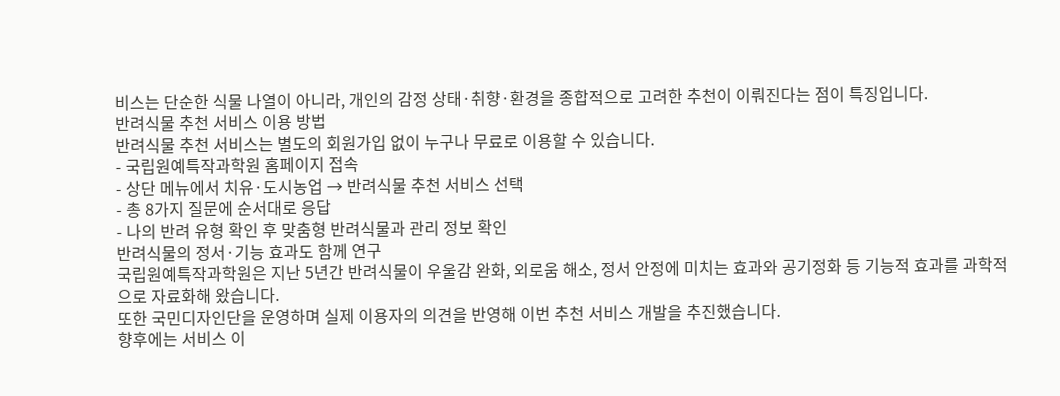비스는 단순한 식물 나열이 아니라, 개인의 감정 상태·취향·환경을 종합적으로 고려한 추천이 이뤄진다는 점이 특징입니다.
반려식물 추천 서비스 이용 방법
반려식물 추천 서비스는 별도의 회원가입 없이 누구나 무료로 이용할 수 있습니다.
- 국립원예특작과학원 홈페이지 접속
- 상단 메뉴에서 치유·도시농업 → 반려식물 추천 서비스 선택
- 총 8가지 질문에 순서대로 응답
- 나의 반려 유형 확인 후 맞춤형 반려식물과 관리 정보 확인
반려식물의 정서·기능 효과도 함께 연구
국립원예특작과학원은 지난 5년간 반려식물이 우울감 완화, 외로움 해소, 정서 안정에 미치는 효과와 공기정화 등 기능적 효과를 과학적으로 자료화해 왔습니다.
또한 국민디자인단을 운영하며 실제 이용자의 의견을 반영해 이번 추천 서비스 개발을 추진했습니다.
향후에는 서비스 이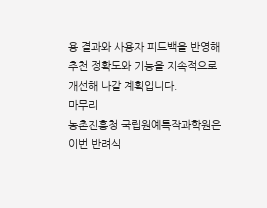용 결과와 사용자 피드백을 반영해 추천 정확도와 기능을 지속적으로 개선해 나갈 계획입니다.
마무리
농촌진흥청 국립원예특작과학원은 이번 반려식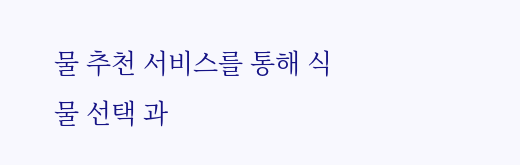물 추천 서비스를 통해 식물 선택 과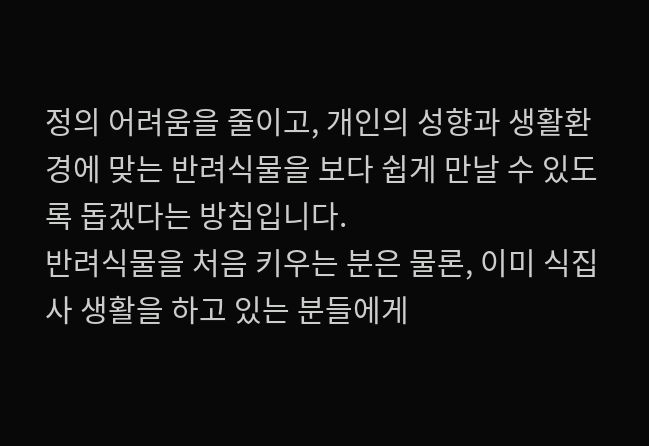정의 어려움을 줄이고, 개인의 성향과 생활환경에 맞는 반려식물을 보다 쉽게 만날 수 있도록 돕겠다는 방침입니다.
반려식물을 처음 키우는 분은 물론, 이미 식집사 생활을 하고 있는 분들에게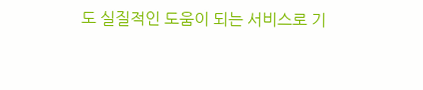도 실질적인 도움이 되는 서비스로 기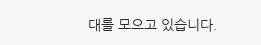대를 모으고 있습니다.